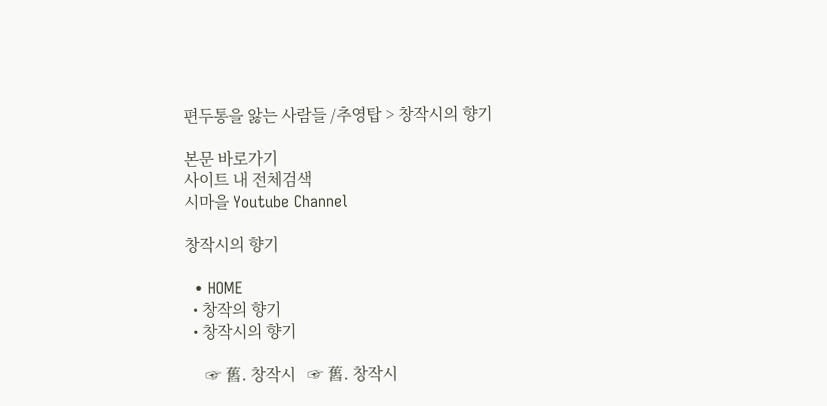편두통을 앓는 사람들 /추영탑 > 창작시의 향기

본문 바로가기
사이트 내 전체검색
시마을 Youtube Channel

창작시의 향기

  • HOME
  • 창작의 향기
  • 창작시의 향기

     ☞ 舊. 창작시   ☞ 舊. 창작시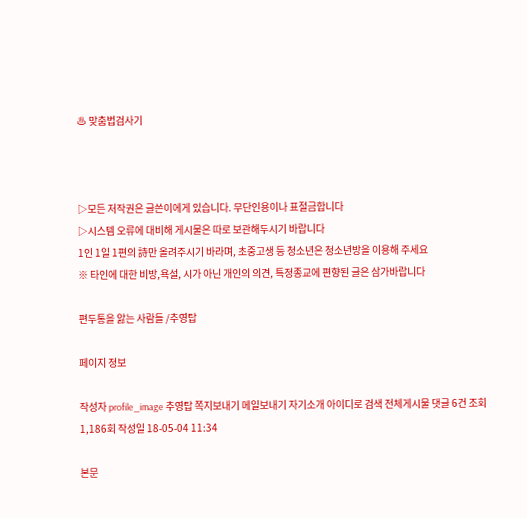♨ 맞춤법검사기



▷모든 저작권은 글쓴이에게 있습니다. 무단인용이나 표절금합니다
▷시스템 오류에 대비해 게시물은 따로 보관해두시기 바랍니다
1인 1일 1편의 詩만 올려주시기 바라며, 초중고생 등 청소년은 청소년방을 이용해 주세요
※ 타인에 대한 비방,욕설, 시가 아닌 개인의 의견, 특정종교에 편향된 글은 삼가바랍니다

편두통을 앓는 사람들 /추영탑

페이지 정보

작성자 profile_image 추영탑 쪽지보내기 메일보내기 자기소개 아이디로 검색 전체게시물 댓글 6건 조회 1,186회 작성일 18-05-04 11:34

본문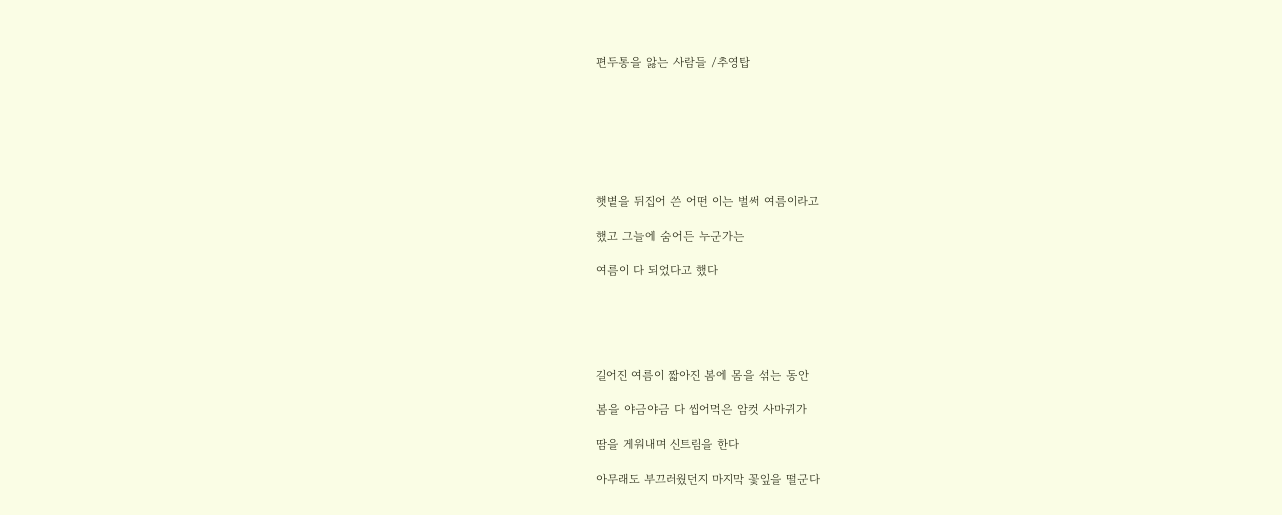편두통을 앓는 사람들 /추영탑







햇볕을 뒤집어 쓴 어떤 이는 벌써 여름이라고

했고 그늘에 숨어든 누군가는

여름이 다 되었다고 했다





길어진 여름이 짧아진 봄에 몸을 섞는 동안

봄을 야금야금 다 씹어먹은 암컷 사마귀가

땀을 게워내며 신트림을 한다

아무래도 부끄러웠던지 마지막 꽃잎을 떨군다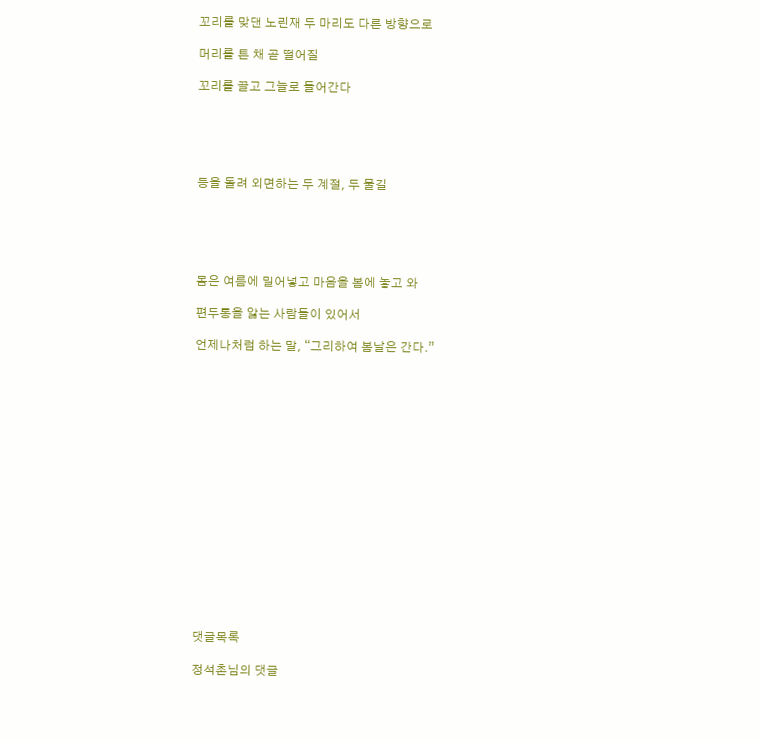꼬리를 맞댄 노린재 두 마리도 다른 방향으로

머리를 튼 채 곧 떨어질

꼬리를 끌고 그늘로 들어간다





등을 돌려 외면하는 두 계절, 두 물길





몸은 여름에 밀어넣고 마음을 봄에 놓고 와

편두통을 앓는 사람들이 있어서

언제나처럼 하는 말, “그리하여 봄날은 간다.”

















댓글목록

정석촌님의 댓글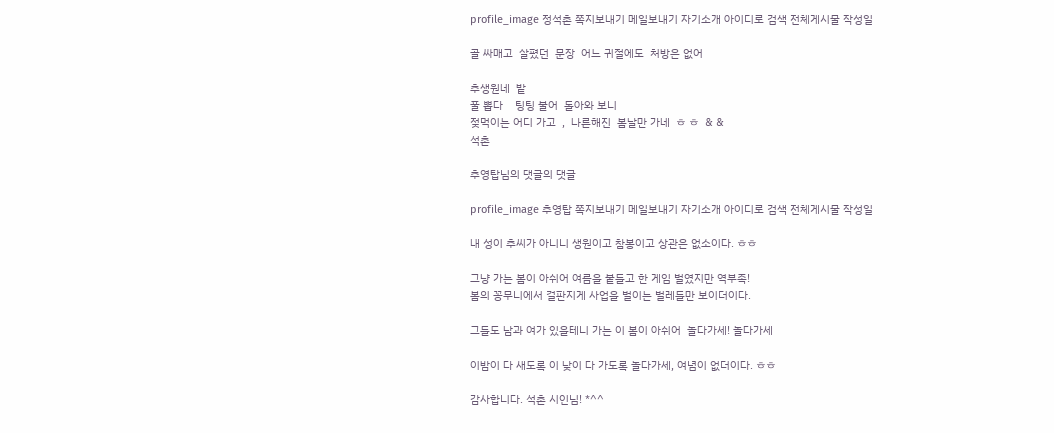profile_image 정석촌 쪽지보내기 메일보내기 자기소개 아이디로 검색 전체게시물 작성일

골 싸매고  살폈던  문장  어느 귀절에도  처방은 없어

추생원네  밭
풀 뽑다    팅팅 불어  돌아와 보니
젖먹이는 어디 가고  ,  나른해진  봄날만 가네  ㅎ ㅎ  & &
석촌

추영탑님의 댓글의 댓글

profile_image 추영탑 쪽지보내기 메일보내기 자기소개 아이디로 검색 전체게시물 작성일

내 성이 추씨가 아니니 생원이고 참봉이고 상관은 없소이다. ㅎㅎ

그냥 가는 봄이 아쉬어 여름을 붙들고 한 게임 벌였지만 역부족!
봄의 꽁무니에서 걸판지게 사업을 벌이는 벌레들만 보이더이다.

그들도 남과 여가 있을테니 가는 이 봄이 아쉬어  놀다가세! 놀다가세

이밤이 다 새도록 이 낮이 다 가도록 놀다가세, 여념이 없더이다. ㅎㅎ

감사합니다. 석촌 시인님! *^^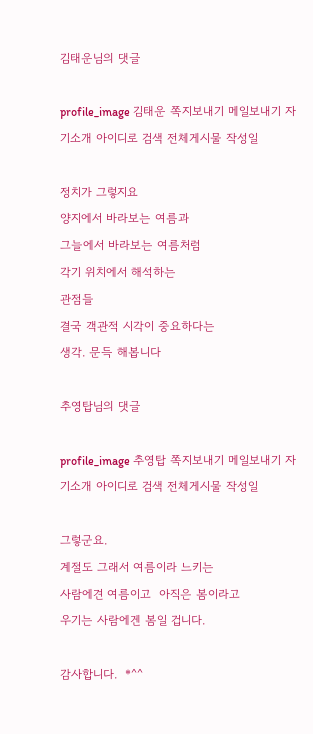김태운님의 댓글

profile_image 김태운 쪽지보내기 메일보내기 자기소개 아이디로 검색 전체게시물 작성일

정치가 그렇지요
양지에서 바라보는 여름과
그늘에서 바라보는 여름처럼
각기 위치에서 해석하는
관점들
결국 객관적 시각이 중요하다는
생각. 문득 해봅니다

추영탑님의 댓글

profile_image 추영탑 쪽지보내기 메일보내기 자기소개 아이디로 검색 전체게시물 작성일

그렇군요.
계절도 그래서 여름이라 느키는
사람에견 여름이고  아직은 봄이라고
우기는 사람에겐 봄일 겁니다.

감사합니다.  *^^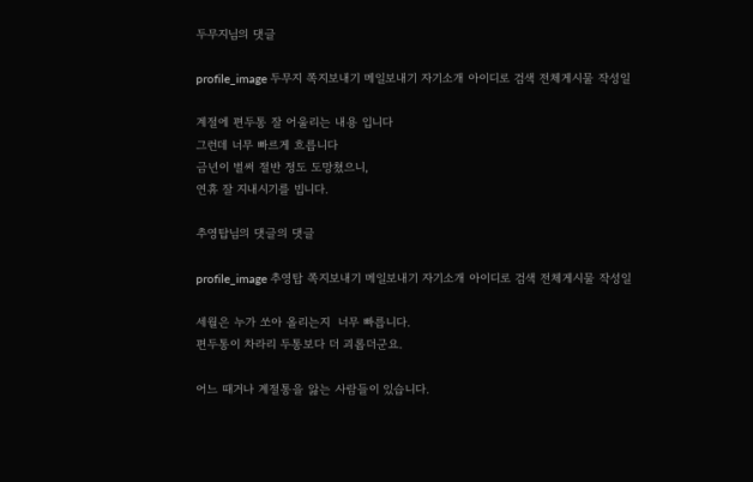두무지님의 댓글

profile_image 두무지 쪽지보내기 메일보내기 자기소개 아이디로 검색 전체게시물 작성일

계절에 편두통 잘 어울리는 내용 입니다
그런데 너무 빠르게 흐릅니다
금년이 벌써 절반 정도 도망쳤으니,
연휴 잘 지내시기를 빕니다.

추영탑님의 댓글의 댓글

profile_image 추영탑 쪽지보내기 메일보내기 자기소개 아이디로 검색 전체게시물 작성일

세월은 누가 쏘아 올리는지  너무 빠릅니다.
편두통이 차라리 두통보다 더 괴롭더군요.

어느 때거나 계절통을 앓는 사람들이 있습니다.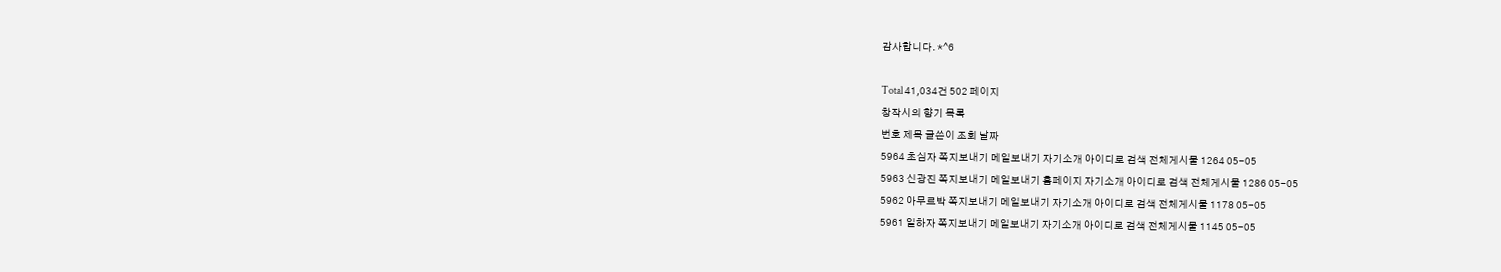감사합니다. *^6

Total 41,034건 502 페이지
창작시의 향기 목록
번호 제목 글쓴이 조회 날짜
5964 초심자 쪽지보내기 메일보내기 자기소개 아이디로 검색 전체게시물 1264 05-05
5963 신광진 쪽지보내기 메일보내기 홈페이지 자기소개 아이디로 검색 전체게시물 1286 05-05
5962 아무르박 쪽지보내기 메일보내기 자기소개 아이디로 검색 전체게시물 1178 05-05
5961 일하자 쪽지보내기 메일보내기 자기소개 아이디로 검색 전체게시물 1145 05-05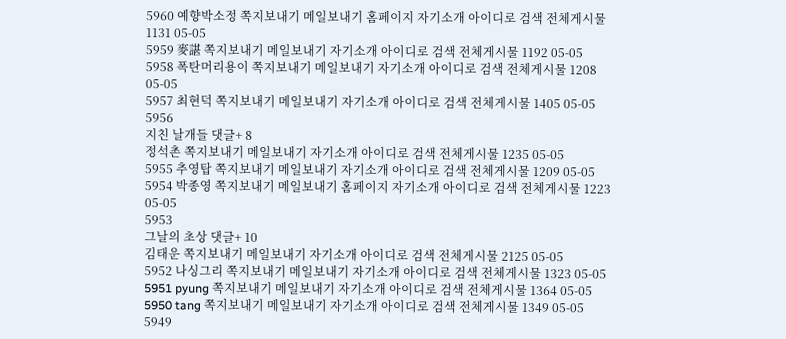5960 예향박소정 쪽지보내기 메일보내기 홈페이지 자기소개 아이디로 검색 전체게시물 1131 05-05
5959 麥諶 쪽지보내기 메일보내기 자기소개 아이디로 검색 전체게시물 1192 05-05
5958 폭탄머리용이 쪽지보내기 메일보내기 자기소개 아이디로 검색 전체게시물 1208 05-05
5957 최현덕 쪽지보내기 메일보내기 자기소개 아이디로 검색 전체게시물 1405 05-05
5956
지친 날개들 댓글+ 8
정석촌 쪽지보내기 메일보내기 자기소개 아이디로 검색 전체게시물 1235 05-05
5955 추영탑 쪽지보내기 메일보내기 자기소개 아이디로 검색 전체게시물 1209 05-05
5954 박종영 쪽지보내기 메일보내기 홈페이지 자기소개 아이디로 검색 전체게시물 1223 05-05
5953
그날의 초상 댓글+ 10
김태운 쪽지보내기 메일보내기 자기소개 아이디로 검색 전체게시물 2125 05-05
5952 나싱그리 쪽지보내기 메일보내기 자기소개 아이디로 검색 전체게시물 1323 05-05
5951 pyung 쪽지보내기 메일보내기 자기소개 아이디로 검색 전체게시물 1364 05-05
5950 tang 쪽지보내기 메일보내기 자기소개 아이디로 검색 전체게시물 1349 05-05
5949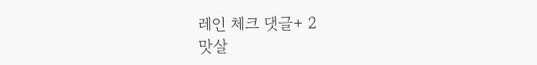레인 체크 댓글+ 2
맛살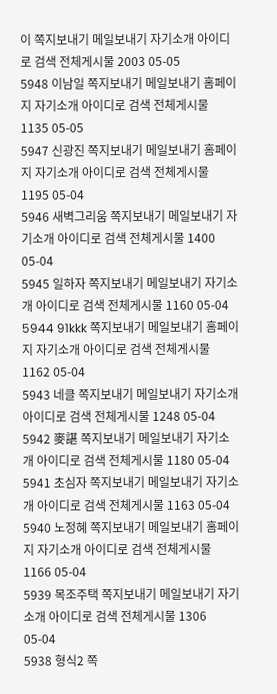이 쪽지보내기 메일보내기 자기소개 아이디로 검색 전체게시물 2003 05-05
5948 이남일 쪽지보내기 메일보내기 홈페이지 자기소개 아이디로 검색 전체게시물 1135 05-05
5947 신광진 쪽지보내기 메일보내기 홈페이지 자기소개 아이디로 검색 전체게시물 1195 05-04
5946 새벽그리움 쪽지보내기 메일보내기 자기소개 아이디로 검색 전체게시물 1400 05-04
5945 일하자 쪽지보내기 메일보내기 자기소개 아이디로 검색 전체게시물 1160 05-04
5944 91kkk 쪽지보내기 메일보내기 홈페이지 자기소개 아이디로 검색 전체게시물 1162 05-04
5943 네클 쪽지보내기 메일보내기 자기소개 아이디로 검색 전체게시물 1248 05-04
5942 麥諶 쪽지보내기 메일보내기 자기소개 아이디로 검색 전체게시물 1180 05-04
5941 초심자 쪽지보내기 메일보내기 자기소개 아이디로 검색 전체게시물 1163 05-04
5940 노정혜 쪽지보내기 메일보내기 홈페이지 자기소개 아이디로 검색 전체게시물 1166 05-04
5939 목조주택 쪽지보내기 메일보내기 자기소개 아이디로 검색 전체게시물 1306 05-04
5938 형식2 쪽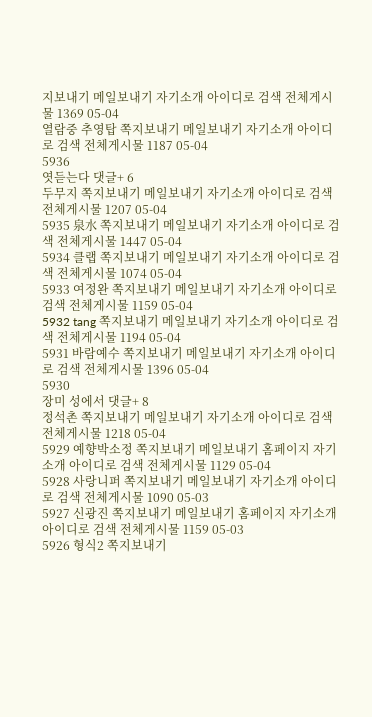지보내기 메일보내기 자기소개 아이디로 검색 전체게시물 1369 05-04
열람중 추영탑 쪽지보내기 메일보내기 자기소개 아이디로 검색 전체게시물 1187 05-04
5936
엿듣는다 댓글+ 6
두무지 쪽지보내기 메일보내기 자기소개 아이디로 검색 전체게시물 1207 05-04
5935 泉水 쪽지보내기 메일보내기 자기소개 아이디로 검색 전체게시물 1447 05-04
5934 클랩 쪽지보내기 메일보내기 자기소개 아이디로 검색 전체게시물 1074 05-04
5933 여정완 쪽지보내기 메일보내기 자기소개 아이디로 검색 전체게시물 1159 05-04
5932 tang 쪽지보내기 메일보내기 자기소개 아이디로 검색 전체게시물 1194 05-04
5931 바람예수 쪽지보내기 메일보내기 자기소개 아이디로 검색 전체게시물 1396 05-04
5930
장미 성에서 댓글+ 8
정석촌 쪽지보내기 메일보내기 자기소개 아이디로 검색 전체게시물 1218 05-04
5929 예향박소정 쪽지보내기 메일보내기 홈페이지 자기소개 아이디로 검색 전체게시물 1129 05-04
5928 사랑니퍼 쪽지보내기 메일보내기 자기소개 아이디로 검색 전체게시물 1090 05-03
5927 신광진 쪽지보내기 메일보내기 홈페이지 자기소개 아이디로 검색 전체게시물 1159 05-03
5926 형식2 쪽지보내기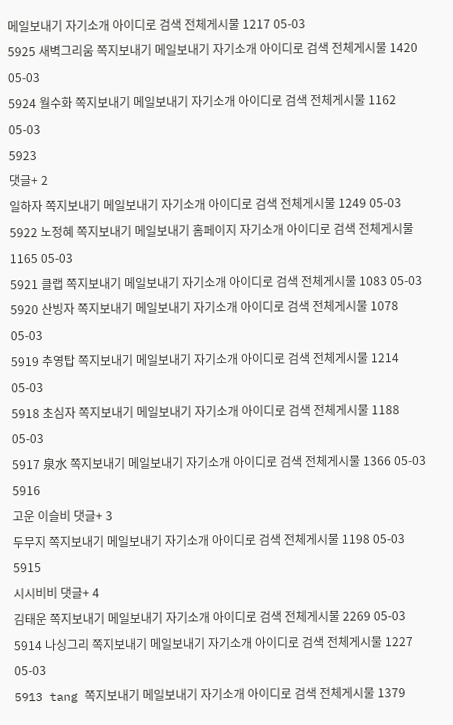메일보내기 자기소개 아이디로 검색 전체게시물 1217 05-03
5925 새벽그리움 쪽지보내기 메일보내기 자기소개 아이디로 검색 전체게시물 1420 05-03
5924 월수화 쪽지보내기 메일보내기 자기소개 아이디로 검색 전체게시물 1162 05-03
5923
댓글+ 2
일하자 쪽지보내기 메일보내기 자기소개 아이디로 검색 전체게시물 1249 05-03
5922 노정혜 쪽지보내기 메일보내기 홈페이지 자기소개 아이디로 검색 전체게시물 1165 05-03
5921 클랩 쪽지보내기 메일보내기 자기소개 아이디로 검색 전체게시물 1083 05-03
5920 산빙자 쪽지보내기 메일보내기 자기소개 아이디로 검색 전체게시물 1078 05-03
5919 추영탑 쪽지보내기 메일보내기 자기소개 아이디로 검색 전체게시물 1214 05-03
5918 초심자 쪽지보내기 메일보내기 자기소개 아이디로 검색 전체게시물 1188 05-03
5917 泉水 쪽지보내기 메일보내기 자기소개 아이디로 검색 전체게시물 1366 05-03
5916
고운 이슬비 댓글+ 3
두무지 쪽지보내기 메일보내기 자기소개 아이디로 검색 전체게시물 1198 05-03
5915
시시비비 댓글+ 4
김태운 쪽지보내기 메일보내기 자기소개 아이디로 검색 전체게시물 2269 05-03
5914 나싱그리 쪽지보내기 메일보내기 자기소개 아이디로 검색 전체게시물 1227 05-03
5913 tang 쪽지보내기 메일보내기 자기소개 아이디로 검색 전체게시물 1379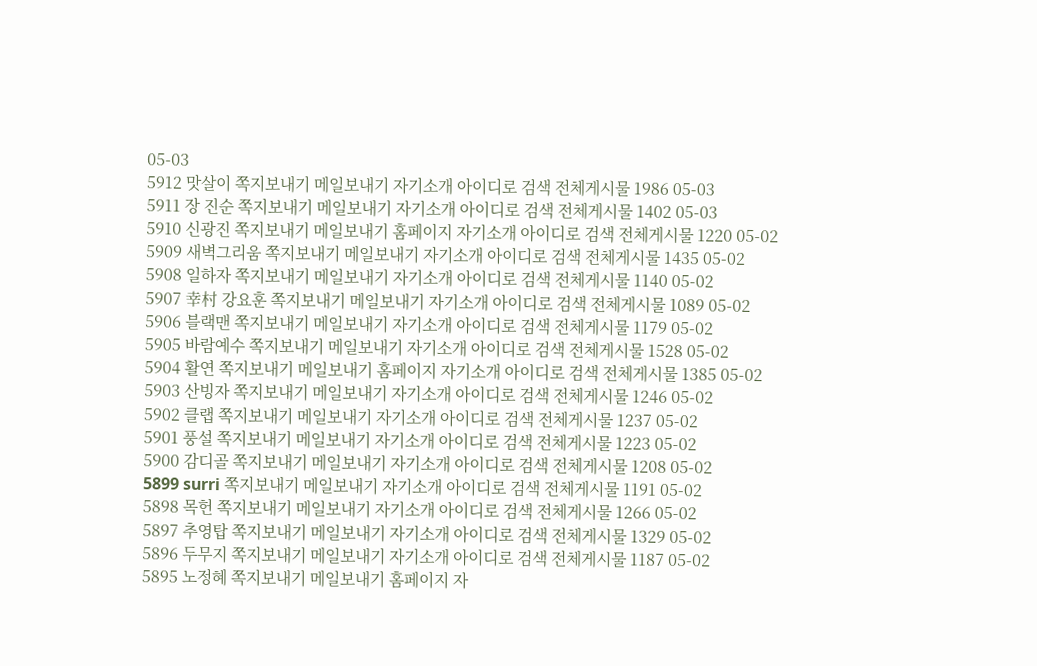05-03
5912 맛살이 쪽지보내기 메일보내기 자기소개 아이디로 검색 전체게시물 1986 05-03
5911 장 진순 쪽지보내기 메일보내기 자기소개 아이디로 검색 전체게시물 1402 05-03
5910 신광진 쪽지보내기 메일보내기 홈페이지 자기소개 아이디로 검색 전체게시물 1220 05-02
5909 새벽그리움 쪽지보내기 메일보내기 자기소개 아이디로 검색 전체게시물 1435 05-02
5908 일하자 쪽지보내기 메일보내기 자기소개 아이디로 검색 전체게시물 1140 05-02
5907 幸村 강요훈 쪽지보내기 메일보내기 자기소개 아이디로 검색 전체게시물 1089 05-02
5906 블랙맨 쪽지보내기 메일보내기 자기소개 아이디로 검색 전체게시물 1179 05-02
5905 바람예수 쪽지보내기 메일보내기 자기소개 아이디로 검색 전체게시물 1528 05-02
5904 활연 쪽지보내기 메일보내기 홈페이지 자기소개 아이디로 검색 전체게시물 1385 05-02
5903 산빙자 쪽지보내기 메일보내기 자기소개 아이디로 검색 전체게시물 1246 05-02
5902 클랩 쪽지보내기 메일보내기 자기소개 아이디로 검색 전체게시물 1237 05-02
5901 풍설 쪽지보내기 메일보내기 자기소개 아이디로 검색 전체게시물 1223 05-02
5900 감디골 쪽지보내기 메일보내기 자기소개 아이디로 검색 전체게시물 1208 05-02
5899 surri 쪽지보내기 메일보내기 자기소개 아이디로 검색 전체게시물 1191 05-02
5898 목헌 쪽지보내기 메일보내기 자기소개 아이디로 검색 전체게시물 1266 05-02
5897 추영탑 쪽지보내기 메일보내기 자기소개 아이디로 검색 전체게시물 1329 05-02
5896 두무지 쪽지보내기 메일보내기 자기소개 아이디로 검색 전체게시물 1187 05-02
5895 노정혜 쪽지보내기 메일보내기 홈페이지 자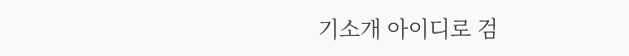기소개 아이디로 검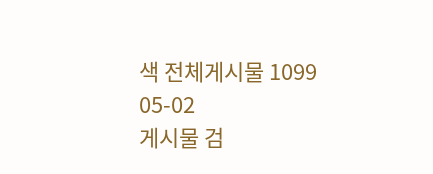색 전체게시물 1099 05-02
게시물 검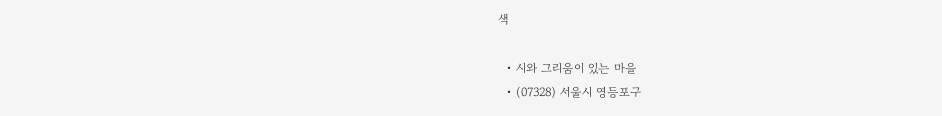색

  • 시와 그리움이 있는 마을
  • (07328) 서울시 영등포구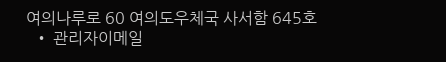여의나루로 60 여의도우체국 사서함 645호
  • 관리자이메일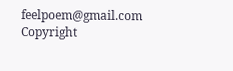feelpoem@gmail.com
Copyright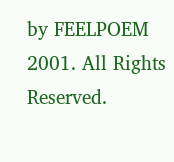by FEELPOEM 2001. All Rights Reserved.